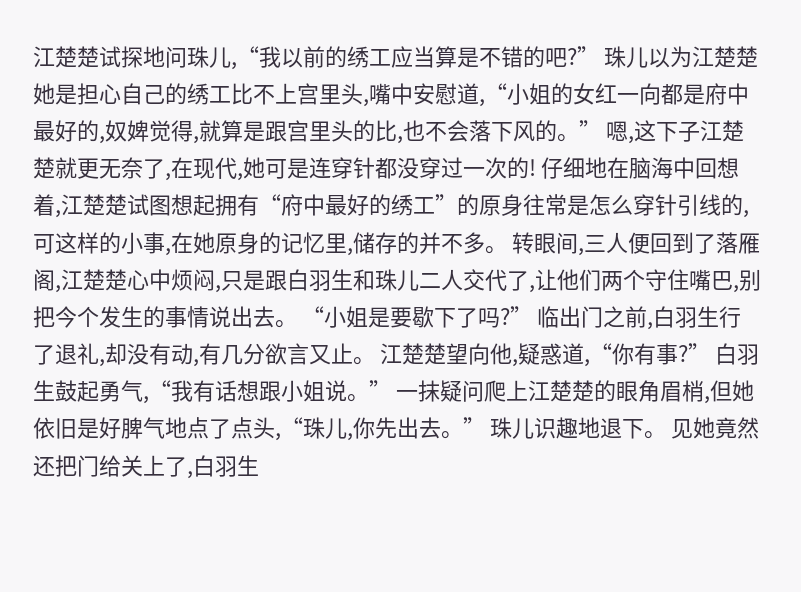江楚楚试探地问珠儿,“我以前的绣工应当算是不错的吧?” 珠儿以为江楚楚她是担心自己的绣工比不上宫里头,嘴中安慰道,“小姐的女红一向都是府中最好的,奴婢觉得,就算是跟宫里头的比,也不会落下风的。” 嗯,这下子江楚楚就更无奈了,在现代,她可是连穿针都没穿过一次的! 仔细地在脑海中回想着,江楚楚试图想起拥有“府中最好的绣工”的原身往常是怎么穿针引线的,可这样的小事,在她原身的记忆里,储存的并不多。 转眼间,三人便回到了落雁阁,江楚楚心中烦闷,只是跟白羽生和珠儿二人交代了,让他们两个守住嘴巴,别把今个发生的事情说出去。 “小姐是要歇下了吗?” 临出门之前,白羽生行了退礼,却没有动,有几分欲言又止。 江楚楚望向他,疑惑道,“你有事?” 白羽生鼓起勇气,“我有话想跟小姐说。” 一抹疑问爬上江楚楚的眼角眉梢,但她依旧是好脾气地点了点头,“珠儿,你先出去。” 珠儿识趣地退下。 见她竟然还把门给关上了,白羽生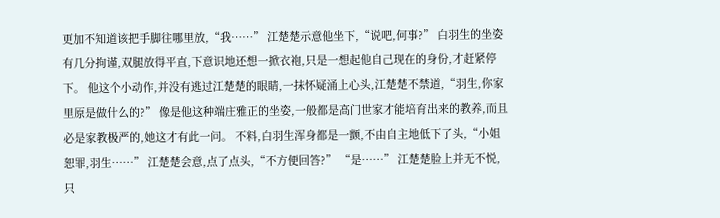更加不知道该把手脚往哪里放,“我……” 江楚楚示意他坐下,“说吧,何事?” 白羽生的坐姿有几分拘谨,双腿放得平直,下意识地还想一掀衣袍,只是一想起他自己现在的身份,才赶紧停下。 他这个小动作,并没有逃过江楚楚的眼睛,一抹怀疑涌上心头,江楚楚不禁道,“羽生,你家里原是做什么的?” 像是他这种端庄雅正的坐姿,一般都是高门世家才能培育出来的教养,而且必是家教极严的,她这才有此一问。 不料,白羽生浑身都是一颤,不由自主地低下了头,“小姐恕罪,羽生……” 江楚楚会意,点了点头,“不方便回答?” “是……” 江楚楚脸上并无不悦,只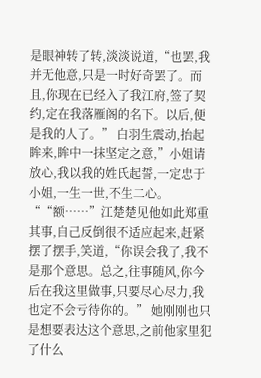是眼神转了转,淡淡说道,“也罢,我并无他意,只是一时好奇罢了。而且,你现在已经入了我江府,签了契约,定在我落雁阁的名下。以后,便是我的人了。” 白羽生震动,抬起眸来,眸中一抹坚定之意,”小姐请放心,我以我的姓氏起誓,一定忠于小姐,一生一世,不生二心。““额……”江楚楚见他如此郑重其事,自己反倒很不适应起来,赶紧摆了摆手,笑道,“你误会我了,我不是那个意思。总之,往事随风,你今后在我这里做事,只要尽心尽力,我也定不会亏待你的。” 她刚刚也只是想要表达这个意思,之前他家里犯了什么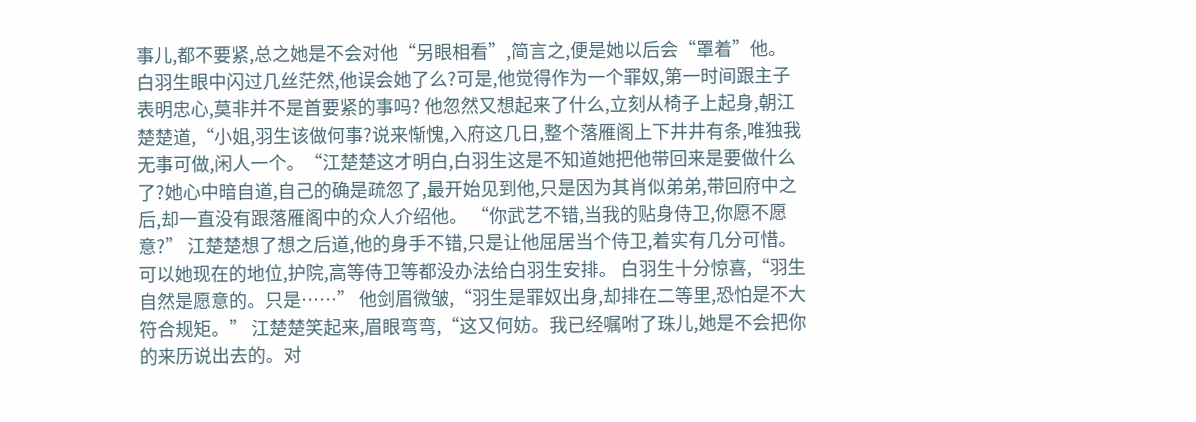事儿,都不要紧,总之她是不会对他“另眼相看”,简言之,便是她以后会“罩着”他。 白羽生眼中闪过几丝茫然,他误会她了么?可是,他觉得作为一个罪奴,第一时间跟主子表明忠心,莫非并不是首要紧的事吗? 他忽然又想起来了什么,立刻从椅子上起身,朝江楚楚道,“小姐,羽生该做何事?说来惭愧,入府这几日,整个落雁阁上下井井有条,唯独我无事可做,闲人一个。“江楚楚这才明白,白羽生这是不知道她把他带回来是要做什么了?她心中暗自道,自己的确是疏忽了,最开始见到他,只是因为其肖似弟弟,带回府中之后,却一直没有跟落雁阁中的众人介绍他。 “你武艺不错,当我的贴身侍卫,你愿不愿意?” 江楚楚想了想之后道,他的身手不错,只是让他屈居当个侍卫,着实有几分可惜。 可以她现在的地位,护院,高等侍卫等都没办法给白羽生安排。 白羽生十分惊喜,“羽生自然是愿意的。只是……” 他剑眉微皱,“羽生是罪奴出身,却排在二等里,恐怕是不大符合规矩。” 江楚楚笑起来,眉眼弯弯,“这又何妨。我已经嘱咐了珠儿,她是不会把你的来历说出去的。对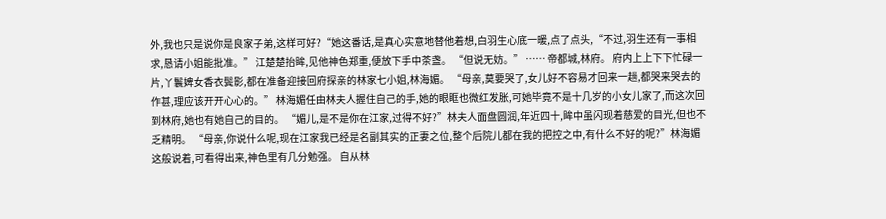外,我也只是说你是良家子弟,这样可好?“她这番话,是真心实意地替他着想,白羽生心底一暖,点了点头,“不过,羽生还有一事相求,恳请小姐能批准。” 江楚楚抬眸,见他神色郑重,便放下手中茶盏。 “但说无妨。” …… 帝都城,林府。 府内上上下下忙碌一片,丫鬟婢女香衣鬓影,都在准备迎接回府探亲的林家七小姐,林海媚。 “母亲,莫要哭了,女儿好不容易才回来一趟,都哭来哭去的作甚,理应该开开心心的。” 林海媚任由林夫人握住自己的手,她的眼眶也微红发胀,可她毕竟不是十几岁的小女儿家了,而这次回到林府,她也有她自己的目的。 “媚儿,是不是你在江家,过得不好?”林夫人面盘圆润,年近四十,眸中虽闪现着慈爱的目光,但也不乏精明。 “母亲,你说什么呢,现在江家我已经是名副其实的正妻之位,整个后院儿都在我的把控之中,有什么不好的呢?”林海媚这般说着,可看得出来,神色里有几分勉强。 自从林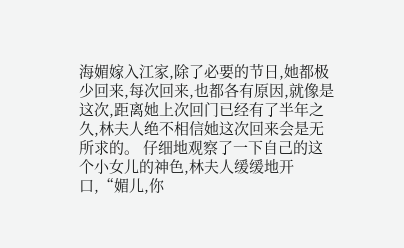海媚嫁入江家,除了必要的节日,她都极少回来,每次回来,也都各有原因,就像是这次,距离她上次回门已经有了半年之久,林夫人绝不相信她这次回来会是无所求的。 仔细地观察了一下自己的这个小女儿的神色,林夫人缓缓地开口,“媚儿,你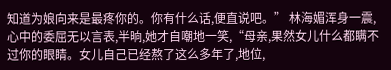知道为娘向来是最疼你的。你有什么话,便直说吧。” 林海媚浑身一震,心中的委屈无以言表,半晌,她才自嘲地一笑,“母亲,果然女儿什么都瞒不过你的眼睛。女儿自己已经熬了这么多年了,地位,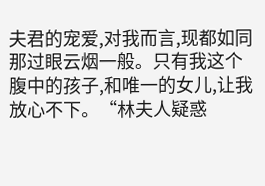夫君的宠爱,对我而言,现都如同那过眼云烟一般。只有我这个腹中的孩子,和唯一的女儿,让我放心不下。“林夫人疑惑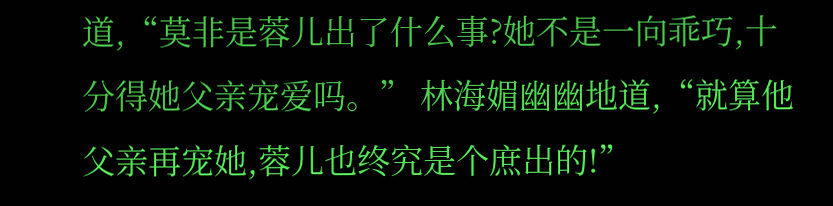道,“莫非是蓉儿出了什么事?她不是一向乖巧,十分得她父亲宠爱吗。” 林海媚幽幽地道,“就算他父亲再宠她,蓉儿也终究是个庶出的!”